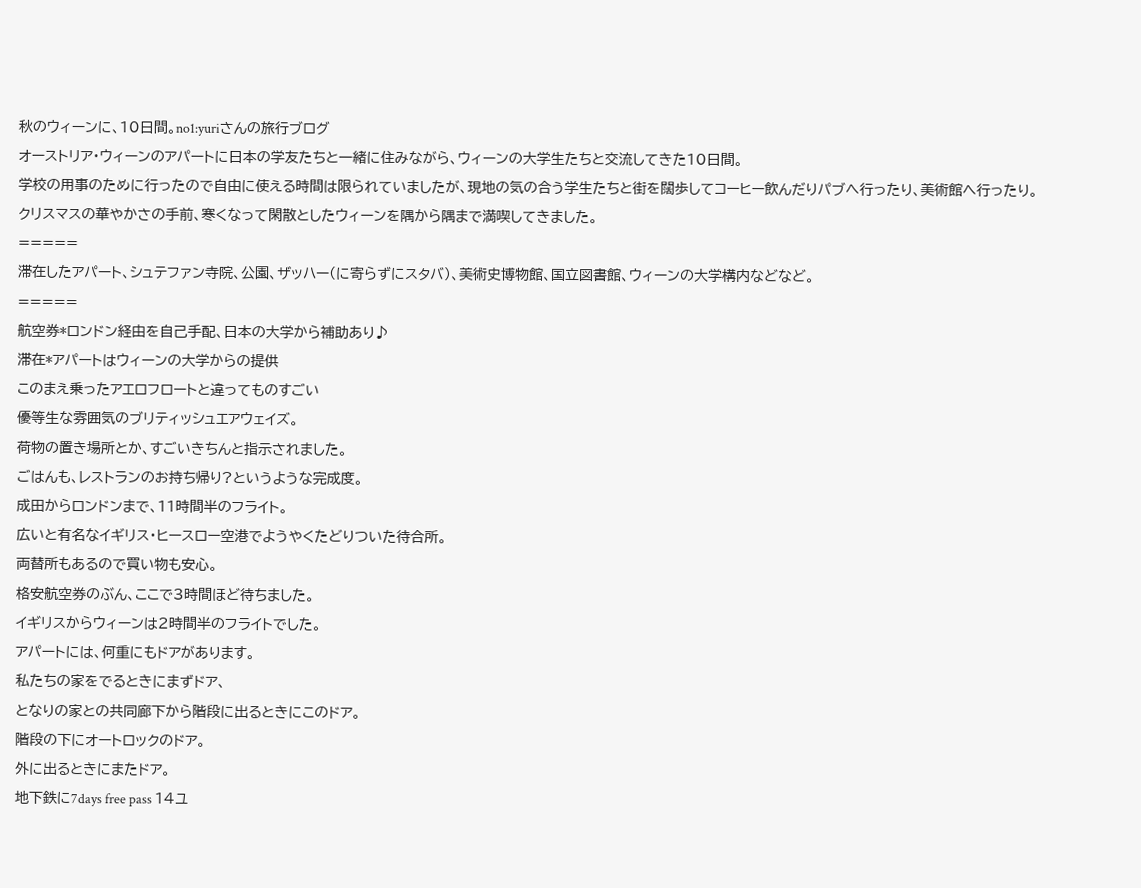秋のウィーンに、10日間。no1:yuriさんの旅行ブログ
オーストリア・ウィーンのアパートに日本の学友たちと一緒に住みながら、ウィーンの大学生たちと交流してきた10日間。
学校の用事のために行ったので自由に使える時間は限られていましたが、現地の気の合う学生たちと街を闊歩してコーヒー飲んだりパブへ行ったり、美術館へ行ったり。
クリスマスの華やかさの手前、寒くなって閑散としたウィーンを隅から隅まで満喫してきました。
=====
滞在したアパート、シュテファン寺院、公園、ザッハー(に寄らずにスタバ)、美術史博物館、国立図書館、ウィーンの大学構内などなど。
=====
航空券*ロンドン経由を自己手配、日本の大学から補助あり♪
滞在*アパートはウィーンの大学からの提供
このまえ乗ったアエロフロートと違ってものすごい
優等生な雰囲気のブリティッシュエアウェイズ。
荷物の置き場所とか、すごいきちんと指示されました。
ごはんも、レストランのお持ち帰り?というような完成度。
成田からロンドンまで、11時間半のフライト。
広いと有名なイギリス・ヒースロー空港でようやくたどりついた待合所。
両替所もあるので買い物も安心。
格安航空券のぶん、ここで3時間ほど待ちました。
イギリスからウィーンは2時間半のフライトでした。
アパートには、何重にもドアがあります。
私たちの家をでるときにまずドア、
となりの家との共同廊下から階段に出るときにこのドア。
階段の下にオートロックのドア。
外に出るときにまたドア。
地下鉄に7days free pass 14ユ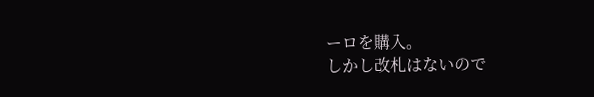ーロを購入。
しかし改札はないので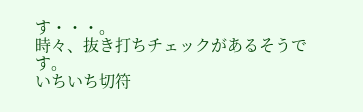す・・・。
時々、抜き打ちチェックがあるそうです。
いちいち切符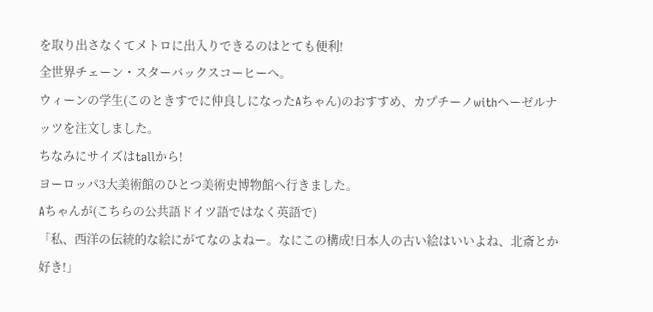を取り出さなくてメトロに出入りできるのはとても便利!
全世界チェーン・スターバックスコーヒーへ。
ウィーンの学生(このときすでに仲良しになったAちゃん)のおすすめ、カプチーノwithヘーゼルナッツを注文しました。
ちなみにサイズはtallから!
ヨーロッパ3大美術館のひとつ美術史博物館へ行きました。
Aちゃんが(こちらの公共語ドイツ語ではなく英語で)
「私、西洋の伝統的な絵にがてなのよねー。なにこの構成!日本人の古い絵はいいよね、北斎とか好き!」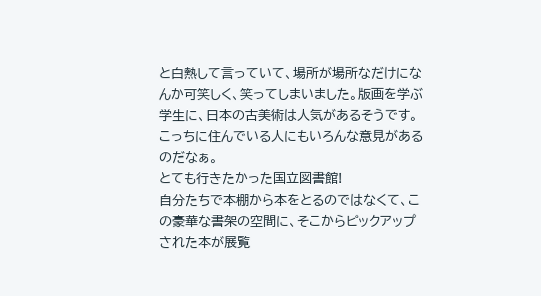と白熱して言っていて、場所が場所なだけになんか可笑しく、笑ってしまいました。版画を学ぶ学生に、日本の古美術は人気があるそうです。
こっちに住んでいる人にもいろんな意見があるのだなぁ。
とても行きたかった国立図書館!
自分たちで本棚から本をとるのではなくて、この豪華な書架の空間に、そこからピックアップされた本が展覧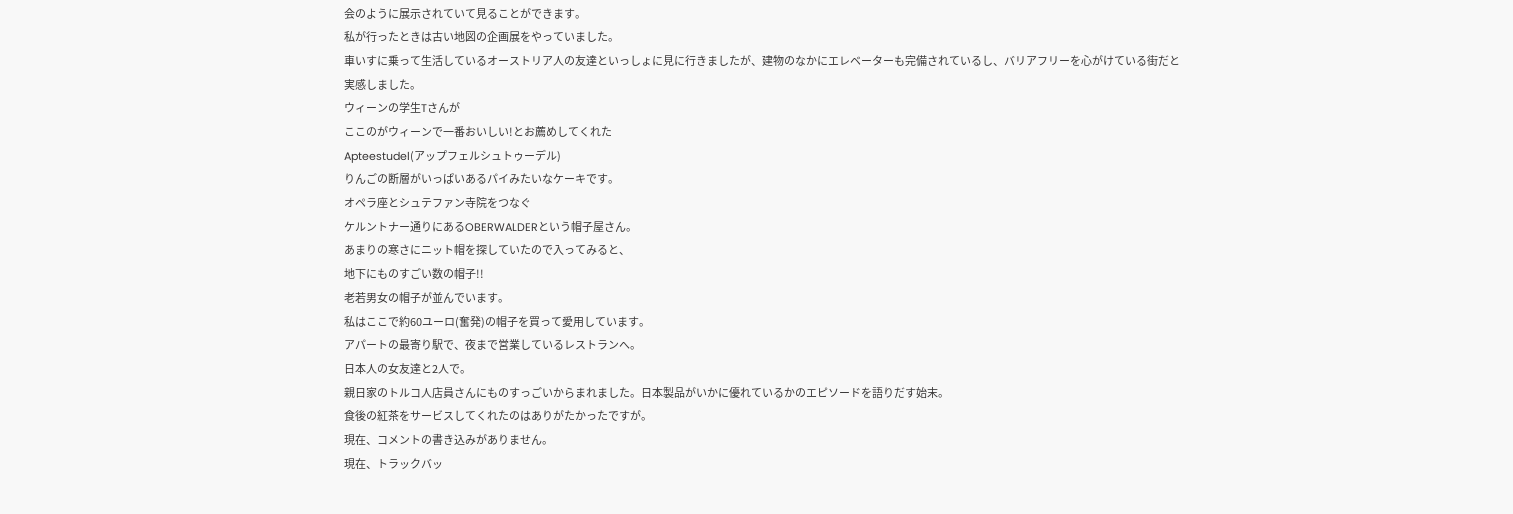会のように展示されていて見ることができます。
私が行ったときは古い地図の企画展をやっていました。
車いすに乗って生活しているオーストリア人の友達といっしょに見に行きましたが、建物のなかにエレベーターも完備されているし、バリアフリーを心がけている街だと実感しました。
ウィーンの学生Tさんが
ここのがウィーンで一番おいしい!とお薦めしてくれた
Apteestudel(アップフェルシュトゥーデル)
りんごの断層がいっぱいあるパイみたいなケーキです。
オペラ座とシュテファン寺院をつなぐ
ケルントナー通りにあるOBERWALDERという帽子屋さん。
あまりの寒さにニット帽を探していたので入ってみると、
地下にものすごい数の帽子!!
老若男女の帽子が並んでいます。
私はここで約60ユーロ(奮発)の帽子を買って愛用しています。
アパートの最寄り駅で、夜まで営業しているレストランへ。
日本人の女友達と2人で。
親日家のトルコ人店員さんにものすっごいからまれました。日本製品がいかに優れているかのエピソードを語りだす始末。
食後の紅茶をサービスしてくれたのはありがたかったですが。
現在、コメントの書き込みがありません。
現在、トラックバッ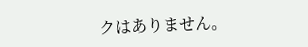クはありません。